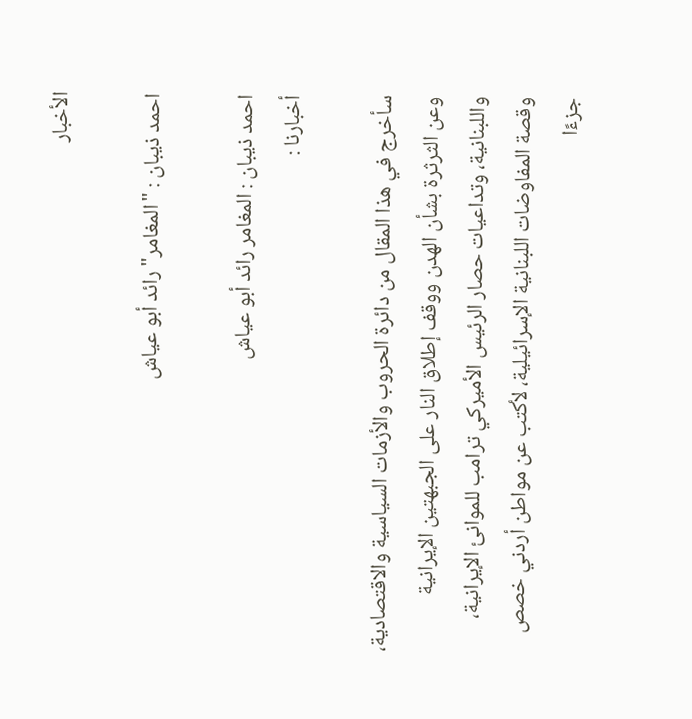الأخبار

احمد ذيبان : "المغامر" رائد أبو عياش

احمد ذيبان : المغامر رائد أبو عياش
أخبارنا :

سأخرج في هذا المقال من دائرة الحروب والأزمات السياسية والاقتصادية، وعن الثرثرة بشأن الهدن ووقف إطلاق النار على الجبهتين الإيرانية واللبنانية، وتداعيات حصار الرئيس الأميركي ترامب للموانئ الإيرانية، وقصة المفاوضات اللبنانية الإسرائيلية، لأكتب عن مواطن أردني خصص جزءًا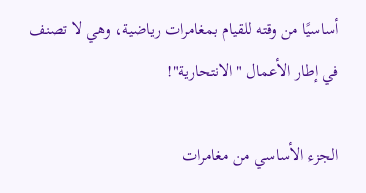أساسيًا من وقته للقيام بمغامرات رياضية، وهي لا تصنف في إطار الأعمال "الانتحارية"!

الجزء الأساسي من مغامرات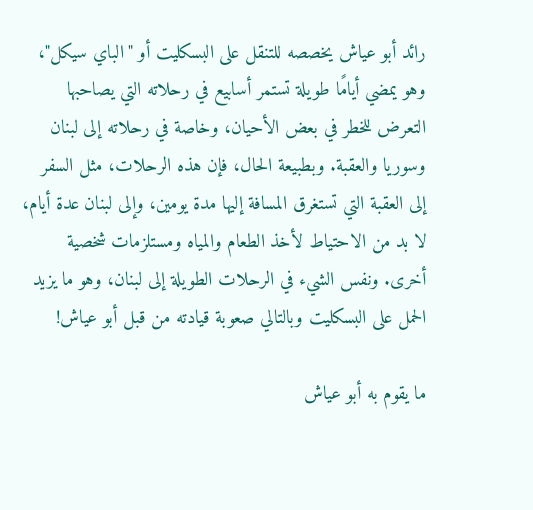رائد أبو عياش يخصصه للتنقل على البسكليت أو "الباي سيكل"، وهو يمضي أيامًا طويلة تستمر أسابيع في رحلاته التي يصاحبها التعرض للخطر في بعض الأحيان، وخاصة في رحلاته إلى لبنان وسوريا والعقبة. وبطبيعة الحال، فإن هذه الرحلات، مثل السفر إلى العقبة التي تستغرق المسافة إليها مدة يومين، وإلى لبنان عدة أيام، لا بد من الاحتياط لأخذ الطعام والمياه ومستلزمات شخصية أخرى. ونفس الشيء في الرحلات الطويلة إلى لبنان، وهو ما يزيد الحمل على البسكليت وبالتالي صعوبة قيادته من قبل أبو عياش!

ما يقوم به أبو عياش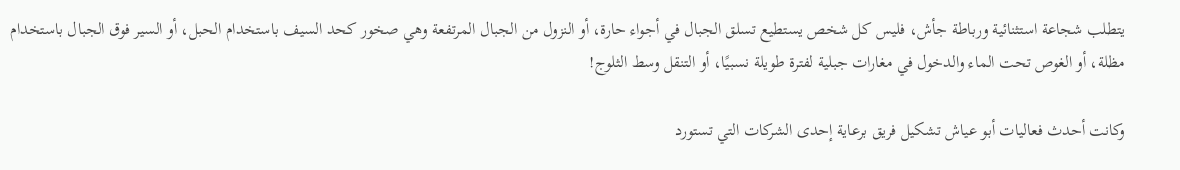يتطلب شجاعة استثنائية ورباطة جأش، فليس كل شخص يستطيع تسلق الجبال في أجواء حارة، أو النزول من الجبال المرتفعة وهي صخور كحد السيف باستخدام الحبل، أو السير فوق الجبال باستخدام مظلة، أو الغوص تحت الماء والدخول في مغارات جبلية لفترة طويلة نسبيًا، أو التنقل وسط الثلوج!

وكانت أحدث فعاليات أبو عياش تشكيل فريق برعاية إحدى الشركات التي تستورد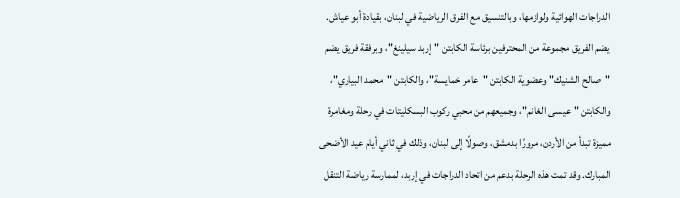الدراجات الهوائية ولوازمها، وبالتنسيق مع الفرق الرياضية في لبنان، بقيادة أبو عياش. يضم الفريق مجموعة من المحترفين برئاسة الكابتن "إربد سيلينغ"، وبرفقة فريق يضم "صالح الشنيك" وعضوية الكابتن "عامر خمايسة"، والكابتن "محمد البياري"، والكابتن "عيسى الغانم"، وجميعهم من محبي ركوب البسكليتات في رحلة ومغامرة مميزة تبدأ من الأردن، مرورًا بدمشق، وصولًا إلى لبنان، وذلك في ثاني أيام عيد الأضحى المبارك. وقد تمت هذه الرحلة بدعم من اتحاد الدراجات في إربد، لممارسة رياضة التنقل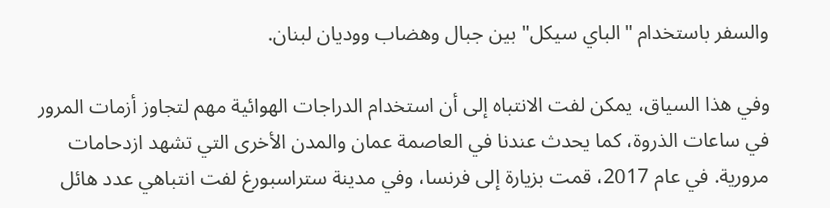والسفر باستخدام "الباي سيكل" بين جبال وهضاب ووديان لبنان.

وفي هذا السياق، يمكن لفت الانتباه إلى أن استخدام الدراجات الهوائية مهم لتجاوز أزمات المرور في ساعات الذروة، كما يحدث عندنا في العاصمة عمان والمدن الأخرى التي تشهد ازدحامات مرورية. في عام 2017، قمت بزيارة إلى فرنسا، وفي مدينة ستراسبورغ لفت انتباهي عدد هائل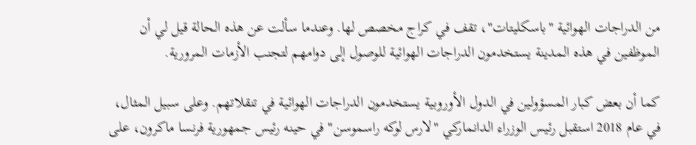من الدراجات الهوائية "باسكليتات"، تقف في كراج مخصص لها. وعندما سألت عن هذه الحالة قيل لي أن الموظفين في هذه المدينة يستخدمون الدراجات الهوائية للوصول إلى دوامهم لتجنب الأزمات المرورية.

كما أن بعض كبار المسؤولين في الدول الأوروبية يستخدمون الدراجات الهوائية في تنقلاتهم. وعلى سبيل المثال، في عام 2018 استقبل رئيس الوزراء الدانماركي "لارس لوكه راسموسن" في حينه رئيس جمهورية فرنسا ماكرون، على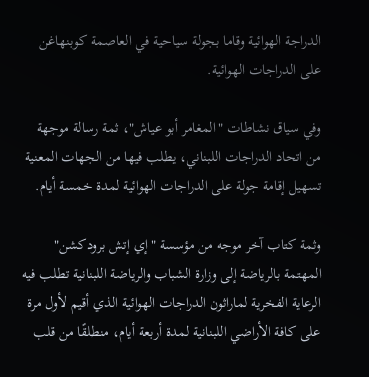الدراجة الهوائية وقاما بجولة سياحية في العاصمة كوبنهاغن على الدراجات الهوائية.

وفي سياق نشاطات "المغامر أبو عياش"، ثمة رسالة موجهة من اتحاد الدراجات اللبناني، يطلب فيها من الجهات المعنية تسهيل إقامة جولة على الدراجات الهوائية لمدة خمسة أيام.

وثمة كتاب آخر موجه من مؤسسة "إي إتش برودكشن" المهتمة بالرياضة إلى وزارة الشباب والرياضة اللبنانية تطلب فيه الرعاية الفخرية لماراثون الدراجات الهوائية الذي أقيم لأول مرة على كافة الأراضي اللبنانية لمدة أربعة أيام، منطلقًا من قلب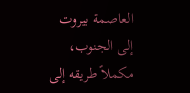العاصمة بيروت إلى الجنوب، مكملاً طريقه إلى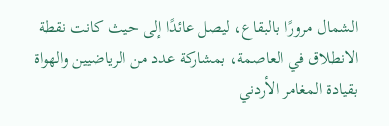الشمال مرورًا بالبقاع، ليصل عائدًا إلى حيث كانت نقطة الانطلاق في العاصمة، بمشاركة عدد من الرياضيين والهواة بقيادة المغامر الأردني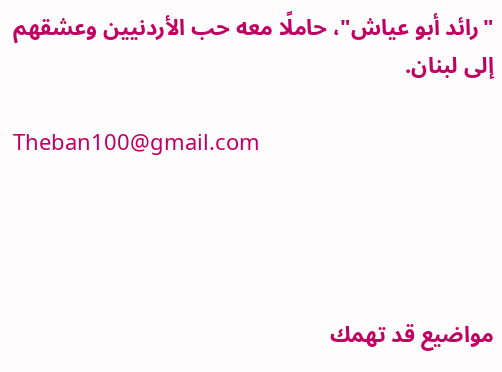"رائد أبو عياش"، حاملًا معه حب الأردنيين وعشقهم إلى لبنان.

Theban100@gmail.com




مواضيع قد تهمك